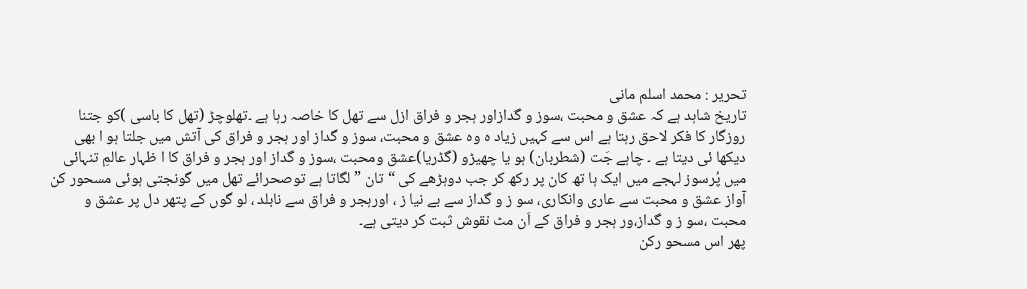تحریر : محمد اسلم مانی
تاریخ شاہد ہے کہ عشق و محبت ،سوز و گدازاور ہجر و فراق ازل سے تھل کا خاصہ رہا ہے ۔تھلوچڑ (تھل کا باسی )کو جتنا روزگار کا فکر لاحق رہتا ہے اس سے کہیں زیاد ہ وہ عشق و محبت، سوز و گداز اور ہجر و فراق کی آتش میں جلتا ہو ا بھی دیکھا ئی دیتا ہے ۔ چاہے جَت (شطربان) ہو یا چھیڑو (گڈریا)عشق ومحبت ،سوز و گداز اور ہجر و فراق کا ا ظہار عالمِ تنہائی میں پُرسوز لہجے میں ایک ہا تھ کان پر رکھ کر جب دوہڑھے کی “تان ” لگاتا ہے توصحرائے تھل میں گونجتی ہوئی مسحور کن آواز عشق و محبت سے عاری وانکاری، سو ز و گداز سے بے نیا ز ، اورہجر و فراق سے نابلد ، لو گوں کے پتھر دل پر عشق و محبت ،سو ز و گداز،ور ہجر و فراق کے اَن مٹ نقوش ثبت کر دیتی ہے۔
پھر اس مسحو رکن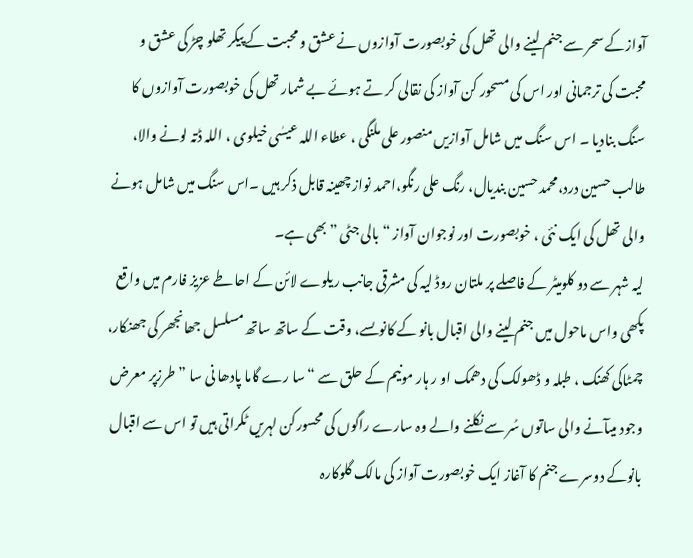آوازکے سحر سے جنم لینے والی تھل کی خوبصورت آوازوں نے عشق و محبت کے پیکر تھلو چڑ کی عشق و محبت کی ترجمانی اور اس کی مسحور کن آواز کی نقالی کر تے ہوئے بے شمار تھل کی خوبصورت آوازوں کا سنگ بنادیا ۔ اس سنگ میں شامل آوازیں منصور علی ملنگی ، عطاء اللہ عیسٰی خیلوی ، اللہ ڈتہ لونے والا، طالب حسین درد،محمد حسین بندیال، رنگ علی رنگو،احمد نواز چھینہ قابل ذکر ہیں ۔اس سنگ میں شامل ہونے والی تھل کی ایک نئی ، خوبصورت اور نوجوان آواز “بالی جٹی ” بھی ہے۔
لیہ شہر سے دو کلومیٹر کے فاصلے پر ملتان روڈ لیہ کی مشرقی جانب ریلوے لائن کے احاطے عزیز فارم میں واقع پکھی واس ماحول میں جنم لینے والی اقبال بانو کے کانوںسے، وقت کے ساتھ ساتھ مسلسل جھانجھر کی جھنکار، چمٹاکی کھنک ، طبلہ و ڈھولک کی دھمک او ر ہار مونیم کے حلق سے “سا رے گاما پادھا نی سا ” طرزپر معرض وجود میںآنے والی ساتوں سُر سے نکلنے والے وہ سارے راگوں کی محسورکن لہریں ٹکراتی ہیں تو اس سے اقبال بانوکے دوسرے جنم کا آغاز ایک خوبصورت آواز کی مالک گلوکارہ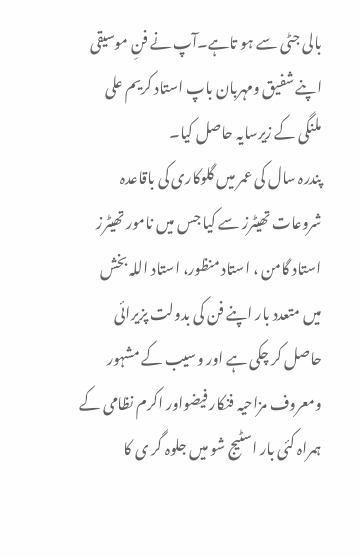بالی جٹی سے ہو تاہے۔آپ نے فنِ موسیقی اپنے شفیق ومہربان باپ استاد کریم علی ملنگی کے زیرسایہ حاصل کیا۔
پندرہ سال کی عمر میں گلوکاری کی باقاعدہ شروعات تھیٹرز سے کیا جس میں نامور تھیٹرز استاد گامن ، استاد منظور، استاد اللہ بخش میں متعدد بار اپنے فن کی بدولت پزیرائی حاصل کر چکی ہے اور وسیب کے مشہور ومعروف مزاحیہ فنکار فیضواور اکرم نظامی کے ہمراہ کئی بار اسٹیج شو میں جلوہ گر ی کا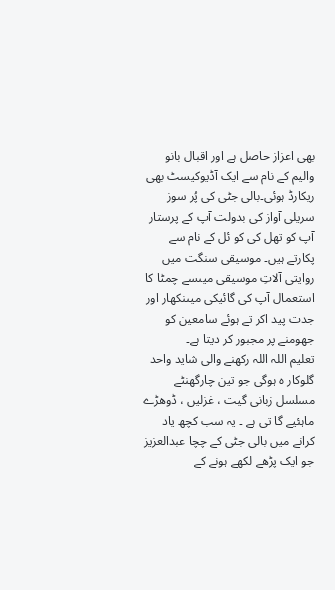بھی اعزاز حاصل ہے اور اقبال بانو والیم کے نام سے ایک آڈیوکیسٹ بھی ریکارڈ ہوئی۔بالی جٹی کی پُر سوز سریلی آواز کی بدولت آپ کے پرستار آپ کو تھل کی کو ئل کے نام سے پکارتے ہیں۔ موسیقی سنگت میں روایتی آلاتِ موسیقی میںسے چمٹا کا استعمال آپ کی گائیکی میںنکھار اور جدت پید اکر تے ہوئے سامعین کو جھومنے پر مجبور کر دیتا ہے۔
تعلیم اللہ اللہ رکھنے والی شاید واحد گلوکار ہ ہوگی جو تین چارگھنٹے مسلسل زبانی گیت ، غزلیں ، ڈوھڑے ماہئیے گا تی ہے ۔ یہ سب کچھ یاد کرانے میں بالی جٹی کے چچا عبدالعزیز جو ایک پڑھے لکھے ہونے کے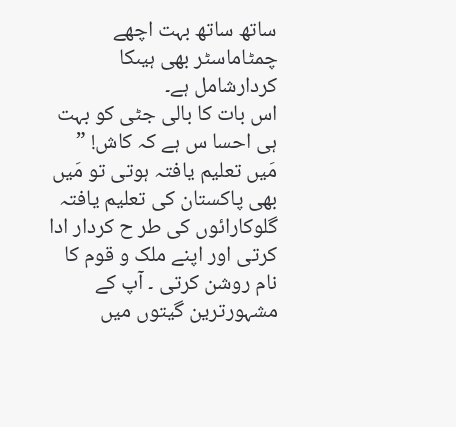ساتھ ساتھ بہت اچھے چمٹاماسٹر بھی ہیںکا کردارشامل ہے۔
اس بات کا بالی جٹی کو بہت ہی احسا س ہے کہ کاش! ” مَیں تعلیم یافتہ ہوتی تو مَیں بھی پاکستان کی تعلیم یافتہ گلوکارائوں کی طر ح کردار ادا کرتی اور اپنے ملک و قوم کا نام روشن کرتی ۔ آپ کے مشہورترین گیتوں میں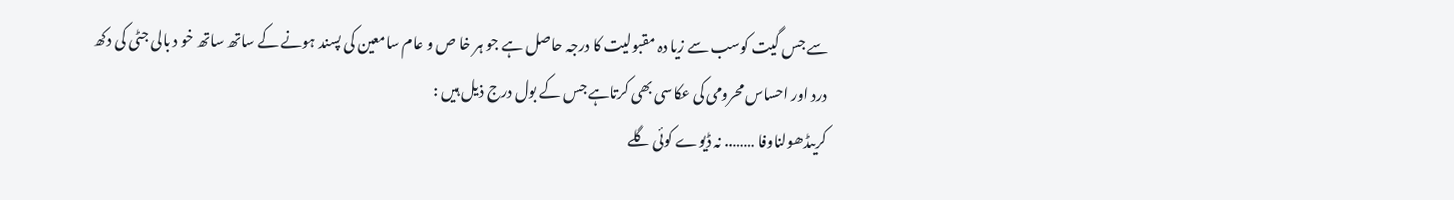سے جس گیت کوسب سے زیا دہ مقبولیت کا درجہ حاصل ہے جو ہر خا ص و عام سامعین کی پسند ہونے کے ساتھ ساتھ خو د بالی جٹی کی دکھ درد اور احساس محرومی کی عکاسی بھی کرتاہے جس کے بول درج ذیل ہیں :
کریںڈھولناوفا …….. نہ ڈیوے کوئی گلے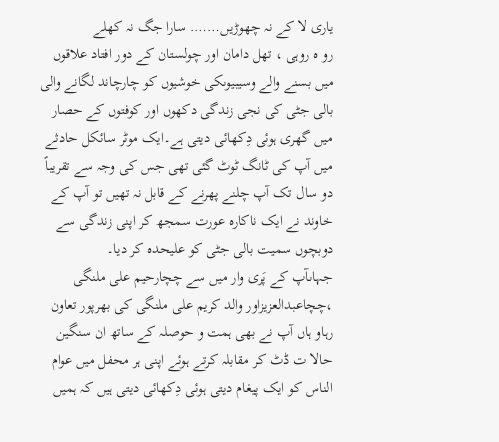یاری لا کے نہ چھوڑیں……. سارا جگ نہ کھلے
رو ہ روہی ، تھل دامان اور چولستان کے دور افتاد علاقوں میں بسنے والے وسیبیوںکی خوشیوں کو چارچاند لگانے والی بالی جٹی کی نجی زندگی دکھوں اور کوفتوں کے حصار میں گھری ہوئی دِکھائی دیتی ہے۔ایک موٹر سائکل حادثے میں آپ کی ٹانگ ٹوٹ گئی تھی جس کی وجہ سے تقریباً دو سال تک آپ چلنے پھرنے کے قابل نہ تھیں تو آپ کے خاوند نے ایک ناکارہ عورت سمجھ کر اپنی زندگی سے دوبچوں سمیت بالی جٹی کو علیحدہ کر دیا۔
جہاںآپ کے پَری وار میں سے چچارحیم علی ملنگی ،چچاعبدالعزیزاور والد کریم علی ملنگی کی بھرپور تعاون رہاو ہاں آپ نے بھی ہمت و حوصلہ کے ساتھ ان سنگین حالا ت ڈٹ کر مقابلہ کرتے ہوئے اپنی ہر محفل میں عوام الناس کو ایک پیغام دیتی ہوئی دِکھائی دیتی ہیں کہ ہمیں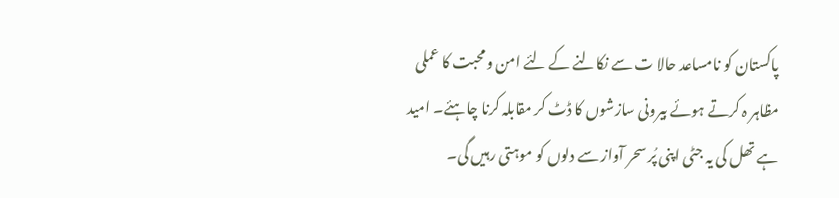پاکستان کو نامساعد حالا ت سے نکالنے کے لئے امن ومحبت کا عملی مظاہر ہ کرتے ہوئے بیرونی سازشوں کا ڈٹ کر مقابلہ کرنا چاہئے۔ امید ہے تھل کی یہ جٹی اپنی پُر سحر آواز سے دلوں کو موہتی رہیں گی۔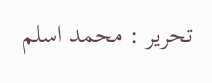تحریر : محمد اسلم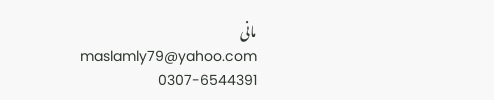مانی
maslamly79@yahoo.com
0307-6544391